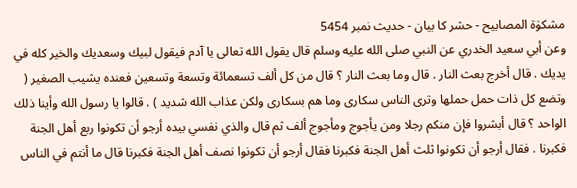مشکوٰۃ المصابیح - حشر کا بیان - حدیث نمبر 5454
وعن أبي سعيد الخدري عن النبي صلى الله عليه وسلم قال يقول الله تعالى يا آدم فيقول لبيك وسعديك والخير كله في يديك . قال أخرج بعث النار . قال وما بعث النار ؟ قال من كل ألف تسعمائة وتسعة وتسعين فعنده يشيب الصغير ( وتضع كل ذات حمل حملها وترى الناس سكارى وما هم بسكارى ولكن عذاب الله شديد ) . قالوا يا رسول الله وأينا ذلك الواحد ؟ قال أبشروا فإن منكم رجلا ومن يأجوج ومأجوج ألف ثم قال والذي نفسي بيده أرجو أن تكونوا ربع أهل الجنة فكبرنا . فقال أرجو أن تكونوا ثلث أهل الجنة فكبرنا فقال أرجو أن تكونوا نصف أهل الجنة فكبرنا قال ما أنتم في الناس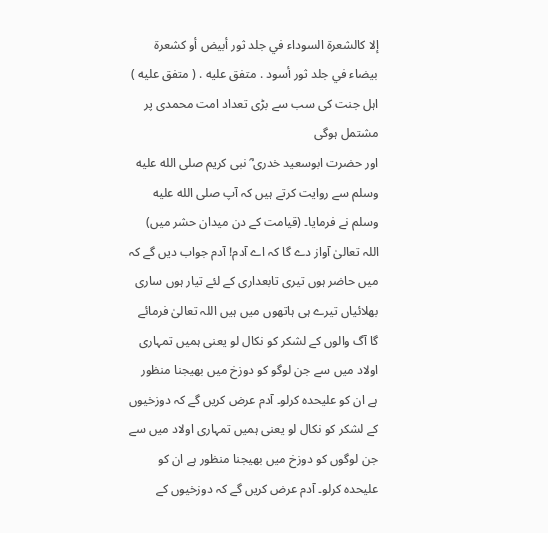إلا كالشعرة السوداء في جلد ثور أبيض أو كشعرة بيضاء في جلد ثور أسود . متفق عليه . ( متفق عليه )
اہل جنت کی سب سے بڑی تعداد امت محمدی پر مشتمل ہوگی
اور حضرت ابوسعید خدری ؓ نبی کریم صلى الله عليه وسلم سے روایت کرتے ہیں کہ آپ صلى الله عليه وسلم نے فرمایا۔ (قیامت کے دن میدان حشر میں) اللہ تعالیٰ آواز دے گا کہ اے آدم! آدم جواب دیں گے کہ میں حاضر ہوں تیری تابعداری کے لئے تیار ہوں ساری بھلائیاں تیرے ہی ہاتھوں میں ہیں اللہ تعالیٰ فرمائے گا آگ والوں کے لشکر کو نکال لو یعنی ہمیں تمہاری اولاد میں سے جن لوگو کو دوزخ میں بھیجنا منظور ہے ان کو علیحدہ کرلو۔ آدم عرض کریں گے کہ دوزخیوں کے لشکر کو نکال لو یعنی ہمیں تمہاری اولاد میں سے جن لوگوں کو دوزخ میں بھیجنا منظور ہے ان کو علیحدہ کرلو۔ آدم عرض کریں گے کہ دوزخیوں کے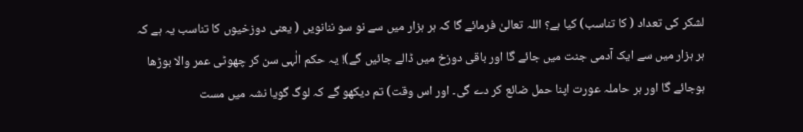لشکر کی تعداد ( کا تناسب) کیا ہے؟ اللہ تعالیٰ فرمائے گا کہ ہر ہزار میں سے نو سو ننانویں ( یعنی دوزخیوں کا تناسب یہ ہے کہ ہر ہزار میں سے ایک آدمی جنت میں جائے گا اور باقی دوزخ میں ڈالے جائیں گے)! یہ حکم الٰہی سن کر چھوٹی عمر والا بوڑھا ہوجائے گا اور ہر حاملہ عورت اپنا حمل ضائع کر دے گی۔ اور اس وقت) تم دیکھو گے کہ لوگ گویا نشہ میں مست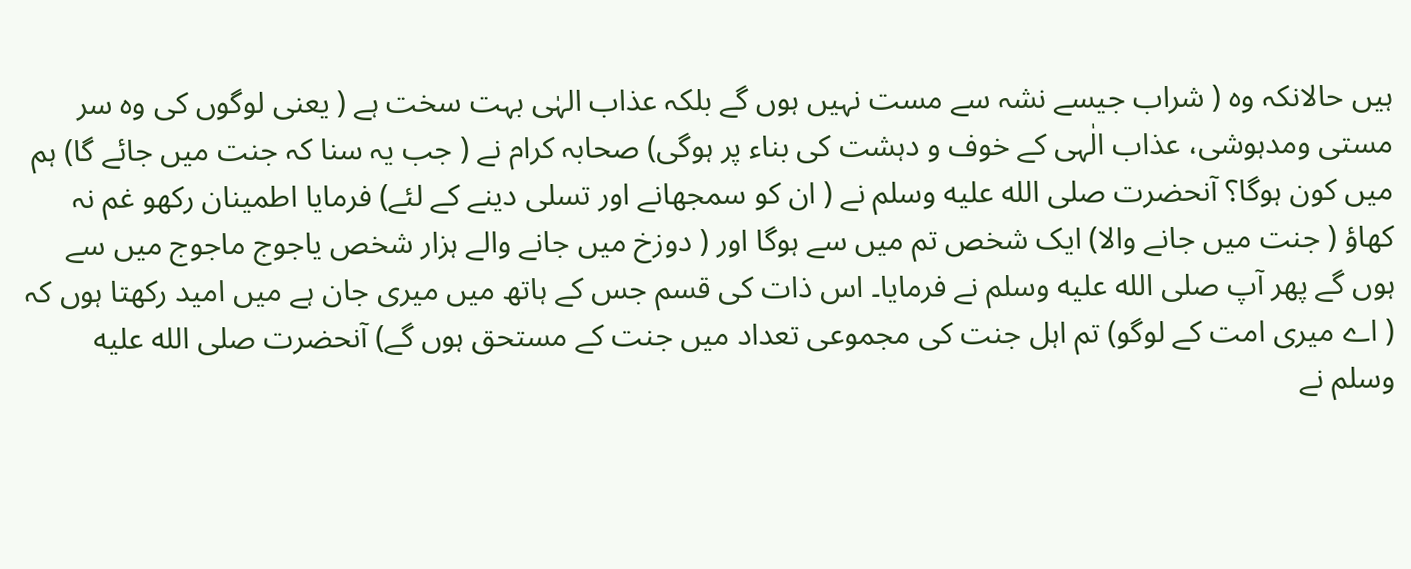ہیں حالانکہ وہ ( شراب جیسے نشہ سے مست نہیں ہوں گے بلکہ عذاب الہٰی بہت سخت ہے ( یعنی لوگوں کی وہ سر مستی ومدہوشی، عذاب الٰہی کے خوف و دہشت کی بناء پر ہوگی) صحابہ کرام نے ( جب یہ سنا کہ جنت میں جائے گا) ہم میں کون ہوگا؟ آنحضرت صلى الله عليه وسلم نے ( ان کو سمجھانے اور تسلی دینے کے لئے) فرمایا اطمینان رکھو غم نہ کھاؤ ( جنت میں جانے والا) ایک شخص تم میں سے ہوگا اور ( دوزخ میں جانے والے ہزار شخص یاجوج ماجوج میں سے ہوں گے پھر آپ صلى الله عليه وسلم نے فرمایا۔ اس ذات کی قسم جس کے ہاتھ میں میری جان ہے میں امید رکھتا ہوں کہ ( اے میری امت کے لوگو) تم اہل جنت کی مجموعی تعداد میں جنت کے مستحق ہوں گے) آنحضرت صلى الله عليه وسلم نے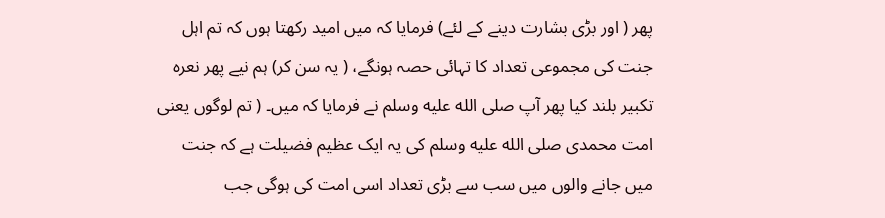پھر ( اور بڑی بشارت دینے کے لئے) فرمایا کہ میں امید رکھتا ہوں کہ تم اہل جنت کی مجموعی تعداد کا تہائی حصہ ہونگے، ( یہ سن کر) ہم نیے پھر نعرہ تکبیر بلند کیا پھر آپ صلى الله عليه وسلم نے فرمایا کہ میں۔ ( تم لوگوں یعنی امت محمدی صلى الله عليه وسلم کی یہ ایک عظیم فضیلت ہے کہ جنت میں جانے والوں میں سب سے بڑی تعداد اسی امت کی ہوگی جب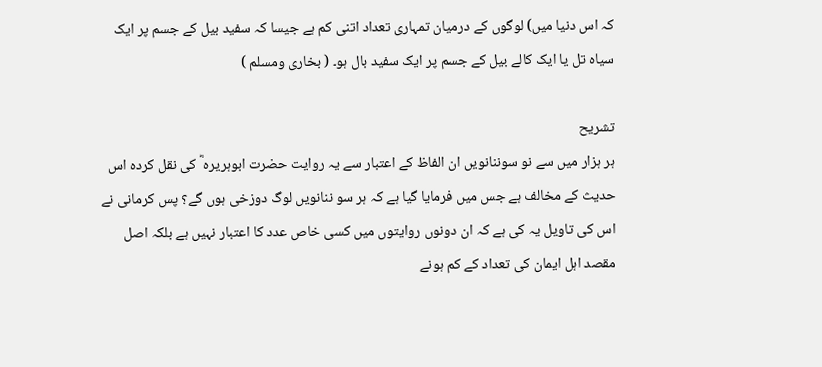کہ اس دنیا میں) لوگوں کے درمیان تمہاری تعداد اتنی کم ہے جیسا کہ سفید بیل کے جسم پر ایک سیاہ تل یا ایک کالے بیل کے جسم پر ایک سفید بال ہو۔ ( بخاری ومسلم )

تشریح
ہر ہزار میں سے نو سوننانویں ان الفاظ کے اعتبار سے یہ روایت حضرت ابوہریرہ ؓ کی نقل کردہ اس حدیث کے مخالف ہے جس میں فرمایا گیا ہے کہ ہر سو ننانویں لوگ دوزخی ہوں گے؟ پس کرمانی نے اس کی تاویل یہ کی ہے کہ ان دونوں روایتوں میں کسی خاص عدد کا اعتبار نہیں ہے بلکہ اصل مقصد اہل ایمان کی تعداد کے کم ہونے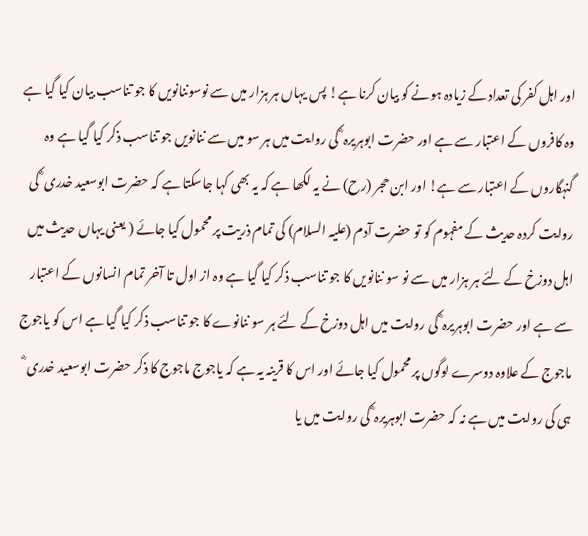اور اہل کفر کی تعداد کے زیادہ ہونے کو بیان کرنا ہے! پس یہاں ہر ہزار میں سے نوسوننانویں کا جو تناسب بیان کیا گیا ہے وہ کافروں کے اعتبار سے ہے اور حضرت ابوہریرہ ؓ کی روایت میں ہر سو میں سے ننانویں جو تناسب ذکر کیا گیا ہے وہ گنہگاروں کے اعتبار سے ہے! اور ابن حجر (رح) نے یہ لکھا ہے کہ یہ بھی کہا جاسکتا ہے کہ حضرت ابوسعید خدری ؓ کی روایت کردہ حدیث کے مفہوم کو تو حضرت آدم (علیہ السلام) کی تمام ذریت پر محمول کیا جائے ( یعنی یہاں حدیث میں اہل دوزخ کے لئے ہر ہزار میں سے نو سو ننانویں کا جو تناسب ذکر کیا گیا ہے وہ از اول تا آخر تمام انسانوں کے اعتبار سے ہے اور حضرت ابوہریرہ ؓ کی روایت میں اہل دوزخ کے لئے ہر سو ننانوے کا جو تناسب ذکر کیا گیا ہے اس کو یاجوج ماجوج کے علاوہ دوسرے لوگوں پر محمول کیا جائے اور اس کا قرینہ یہ ہے کہ یاجوج ماجوج کا ذکر حضرت ابوسعید خدری ؓ ہی کی روایت میں ہے نہ کہ حضرت ابوہریرہ ؓ کی روایت میں یا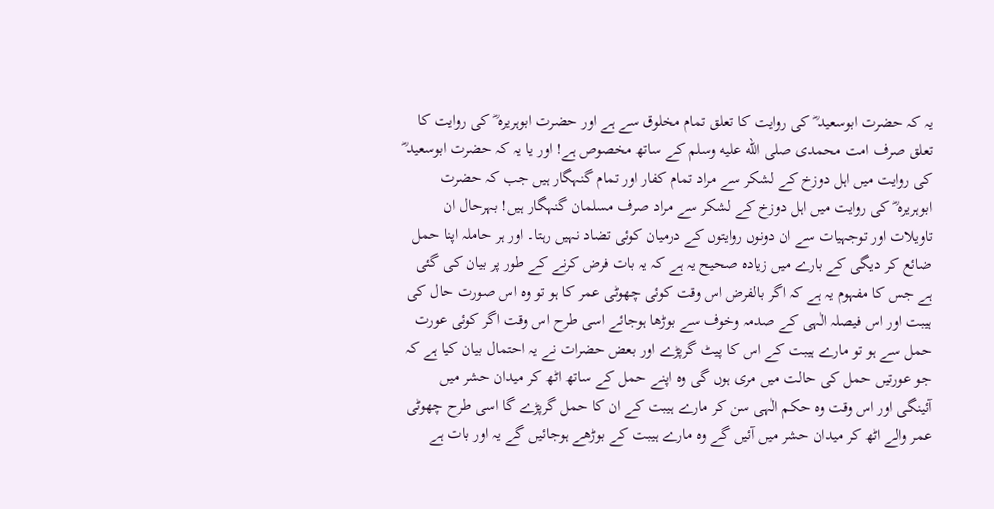یہ کہ حضرت ابوسعید ؓ کی روایت کا تعلق تمام مخلوق سے ہے اور حضرت ابوہریرہ ؓ کی روایت کا تعلق صرف امت محمدی صلى الله عليه وسلم کے ساتھ مخصوص ہے! اور یا یہ کہ حضرت ابوسعید ؓ کی روایت میں اہل دوزخ کے لشکر سے مراد تمام کفار اور تمام گنہگار ہیں جب کہ حضرت ابوہریرہ ؓ کی روایت میں اہل دوزخ کے لشکر سے مراد صرف مسلمان گنہگار ہیں! بہرحال ان تاویلات اور توجہیات سے ان دونوں روایتوں کے درمیان کوئی تضاد نہیں رہتا۔ اور ہر حاملہ اپنا حمل ضائع کر دیگی کے بارے میں زیادہ صحیح یہ ہے کہ یہ بات فرض کرنے کے طور پر بیان کی گئی ہے جس کا مفہوم یہ ہے کہ اگر بالفرض اس وقت کوئی چھوٹی عمر کا ہو تو وہ اس صورت حال کی ہیبت اور اس فیصلہ الٰہی کے صدمہ وخوف سے بوڑھا ہوجائے اسی طرح اس وقت اگر کوئی عورت حمل سے ہو تو مارے ہیبت کے اس کا پیٹ گرپڑے اور بعض حضرات نے یہ احتمال بیان کیا ہے کہ جو عورتیں حمل کی حالت میں مری ہوں گی وہ اپنے حمل کے ساتھ اٹھ کر میدان حشر میں آئینگی اور اس وقت وہ حکم الٰہی سن کر مارے ہیبت کے ان کا حمل گرپڑے گا اسی طرح چھوٹی عمر والے اٹھ کر میدان حشر میں آئیں گے وہ مارے ہیبت کے بوڑھے ہوجائیں گے یہ اور بات ہے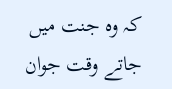کہ وہ جنت میں جاتے وقت جوان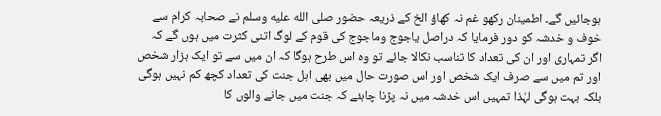ہوجائیں گے۔ اطمینان رکھو غم نہ کھاؤ الخ کے ذریعہ حضور صلى الله عليه وسلم نے صحابہ کرام سے خوف و خدشہ کو دور فرمایا کہ دراصل یاجوج وماجوج کی قوم کے لوگ اتنی کثرت میں ہوں گے کہ اگر تمہاری اور ان کی تعداد کا تناسب نکالا جائے تو وہ اس طرح ہوگا کہ ان میں سے تو ایک ہزار شخص اور تم میں سے صرف ایک شخص اور اس صورت حال میں بھی اہل جنت کی تعداد کچھ کم نہیں ہوگی بلکہ بہت ہوگی لہٰذا تمہیں اس خدشہ میں نہ پڑنا چاہئے کہ جنت میں جانے والوں کا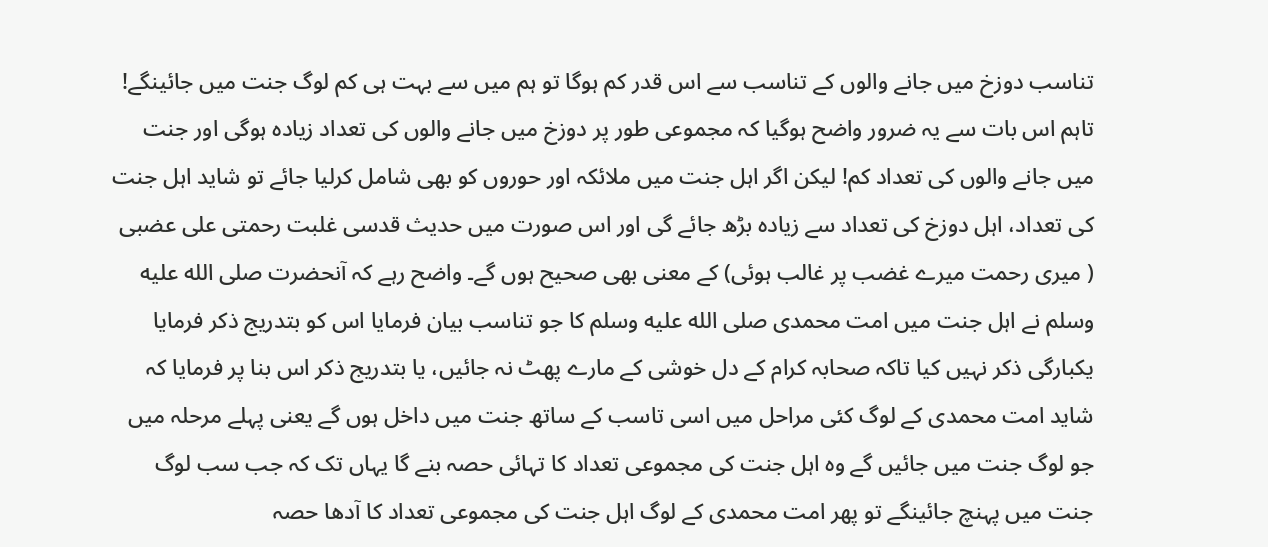تناسب دوزخ میں جانے والوں کے تناسب سے اس قدر کم ہوگا تو ہم میں سے بہت ہی کم لوگ جنت میں جائینگے! تاہم اس بات سے یہ ضرور واضح ہوگیا کہ مجموعی طور پر دوزخ میں جانے والوں کی تعداد زیادہ ہوگی اور جنت میں جانے والوں کی تعداد کم! لیکن اگر اہل جنت میں ملائکہ اور حوروں کو بھی شامل کرلیا جائے تو شاید اہل جنت کی تعداد، اہل دوزخ کی تعداد سے زیادہ بڑھ جائے گی اور اس صورت میں حدیث قدسی غلبت رحمتی علی عضبی ( میری رحمت میرے غضب پر غالب ہوئی) کے معنی بھی صحیح ہوں گے۔ واضح رہے کہ آنحضرت صلى الله عليه وسلم نے اہل جنت میں امت محمدی صلى الله عليه وسلم کا جو تناسب بیان فرمایا اس کو بتدریج ذکر فرمایا یکبارگی ذکر نہیں کیا تاکہ صحابہ کرام کے دل خوشی کے مارے پھٹ نہ جائیں، یا بتدریج ذکر اس بنا پر فرمایا کہ شاید امت محمدی کے لوگ کئی مراحل میں اسی تاسب کے ساتھ جنت میں داخل ہوں گے یعنی پہلے مرحلہ میں جو لوگ جنت میں جائیں گے وہ اہل جنت کی مجموعی تعداد کا تہائی حصہ بنے گا یہاں تک کہ جب سب لوگ جنت میں پہنچ جائینگے تو پھر امت محمدی کے لوگ اہل جنت کی مجموعی تعداد کا آدھا حصہ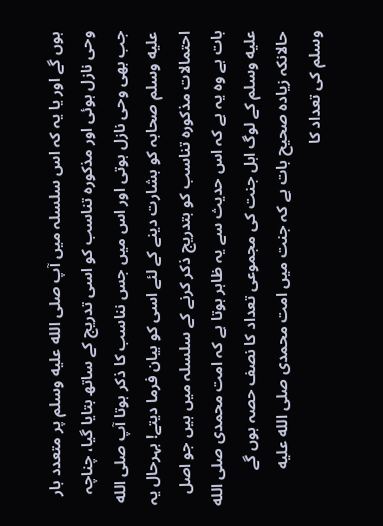ہوں گے اور یا یہ کہ اس سلسلہ میں آپ صلى الله عليه وسلم پر متعدد بار وحی نازل ہوئی اور مذکورہ تناسب کو اسی تدریج کے ساتھ بتایا گیا، چناچہ جب بھی وحی نازل ہوتی اور اس میں جس نناسب کا ذکر ہوتا آپ صلى الله عليه وسلم صحابہ کو بشارت دینے کے لئے اسی کو بیان فرما دیتے! بہرحال یہ احتمالات مذکورہ تناسب کو بتدریج ذکر کرنے کے سلسلہ میں ہیں جو اصل بات ہے وہ یہ ہے کہ اس حدیث سے یہ ظاہر ہوتا ہے کہ امت محمدی صلى الله عليه وسلم کے لوگ اہل جنت کی مجموعی تعداد کا نصف حصہ ہوں گے حالانکہ زیادہ صحیح بات ہے کہ جنت میں امت محمدی صلى الله عليه وسلم کی تعداد کا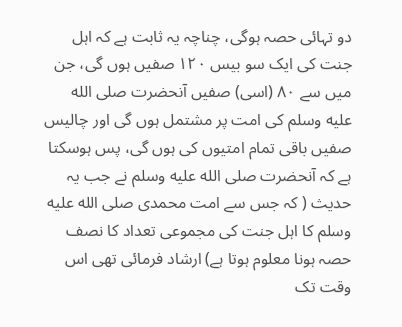دو تہائی حصہ ہوگی، چناچہ یہ ثابت ہے کہ اہل جنت کی ایک سو بیس ١٢٠ صفیں ہوں گی، جن میں سے ٨٠ (اسی) صفیں آنحضرت صلى الله عليه وسلم کی امت پر مشتمل ہوں گی اور چالیس صفیں باقی تمام امتیوں کی ہوں گی، پس ہوسکتا ہے کہ آنحضرت صلى الله عليه وسلم نے جب یہ حدیث ( کہ جس سے امت محمدی صلى الله عليه وسلم کا اہل جنت کی مجموعی تعداد کا نصف حصہ ہونا معلوم ہوتا ہے) ارشاد فرمائی تھی اس وقت تک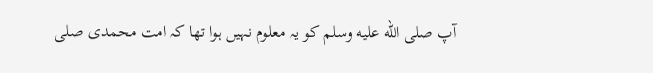آپ صلى الله عليه وسلم کو یہ معلوم نہیں ہوا تھا کہ امت محمدی صلى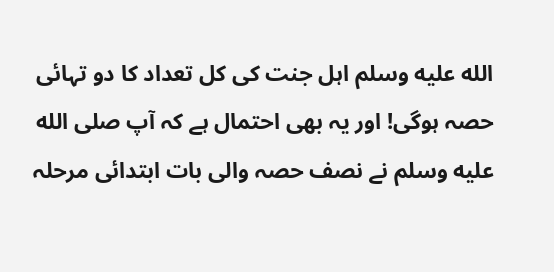الله عليه وسلم اہل جنت کی کل تعداد کا دو تہائی حصہ ہوگی! اور یہ بھی احتمال ہے کہ آپ صلى الله عليه وسلم نے نصف حصہ والی بات ابتدائی مرحلہ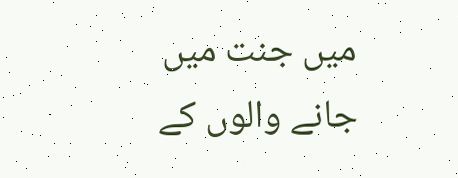میں جنت میں جانے والوں کے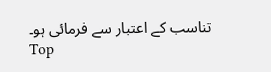تناسب کے اعتبار سے فرمائی ہو۔
Top